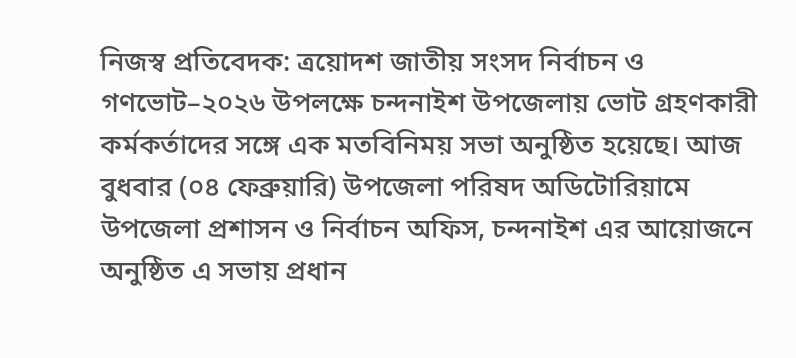নিজস্ব প্রতিবেদক: ত্রয়োদশ জাতীয় সংসদ নির্বাচন ও গণভোট–২০২৬ উপলক্ষে চন্দনাইশ উপজেলায় ভোট গ্রহণকারী কর্মকর্তাদের সঙ্গে এক মতবিনিময় সভা অনুষ্ঠিত হয়েছে। আজ বুধবার (০৪ ফেব্রুয়ারি) উপজেলা পরিষদ অডিটোরিয়ামে উপজেলা প্রশাসন ও নির্বাচন অফিস, চন্দনাইশ এর আয়োজনে অনুষ্ঠিত এ সভায় প্রধান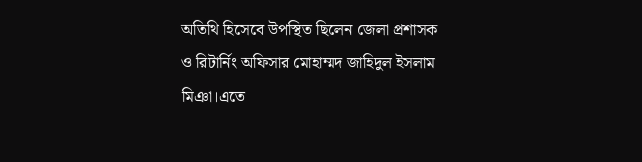অতিথি হিসেবে উপস্থিত ছিলেন জেলা প্রশাসক ও রিটার্নিং অফিসার মোহাম্মদ জাহিদুল ইসলাম মিঞা।এতে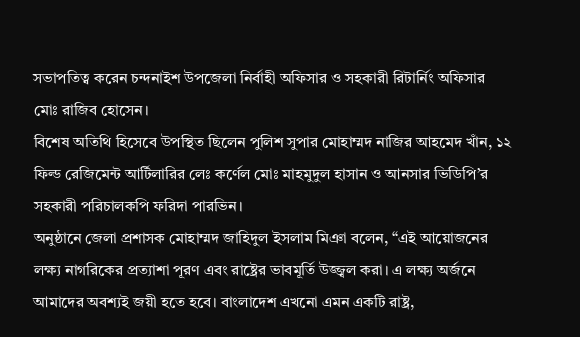সভাপতিত্ব করেন চন্দনাইশ উপজেলা নির্বাহী অফিসার ও সহকারী রিটার্নিং অফিসার মোঃ রাজিব হোসেন।
বিশেষ অতিথি হিসেবে উপস্থিত ছিলেন পুলিশ সুপার মোহাম্মদ নাজির আহমেদ খাঁন, ১২ ফিল্ড রেজিমেন্ট আর্টিলারির লেঃ কর্ণেল মোঃ মাহমুদুল হাসান ও আনসার ভিডিপি’র সহকারী পরিচালকপি ফরিদা পারভিন।
অনুষ্ঠানে জেলা প্রশাসক মোহাম্মদ জাহিদুল ইসলাম মিঞা বলেন, “এই আয়োজনের লক্ষ্য নাগরিকের প্রত্যাশা পূরণ এবং রাষ্ট্রের ভাবমূর্তি উজ্জ্বল করা। এ লক্ষ্য অর্জনে আমাদের অবশ্যই জয়ী হতে হবে। বাংলাদেশ এখনো এমন একটি রাষ্ট্র,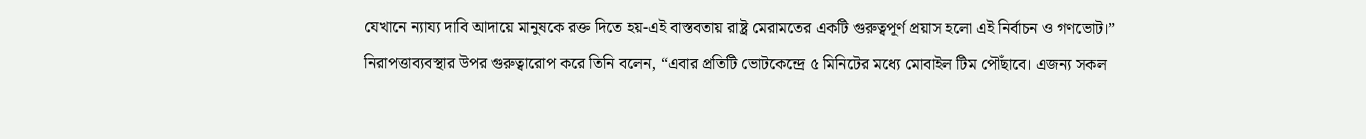যেখানে ন্যায্য দাবি আদায়ে মানুষকে রক্ত দিতে হয়-এই বাস্তবতায় রাষ্ট্র মেরামতের একটি গুরুত্বপূর্ণ প্রয়াস হলো এই নির্বাচন ও গণভোট।”
নিরাপত্তাব্যবস্থার উপর গুরুত্বারোপ করে তিনি বলেন, “এবার প্রতিটি ভোটকেন্দ্রে ৫ মিনিটের মধ্যে মোবাইল টিম পৌঁছাবে। এজন্য সকল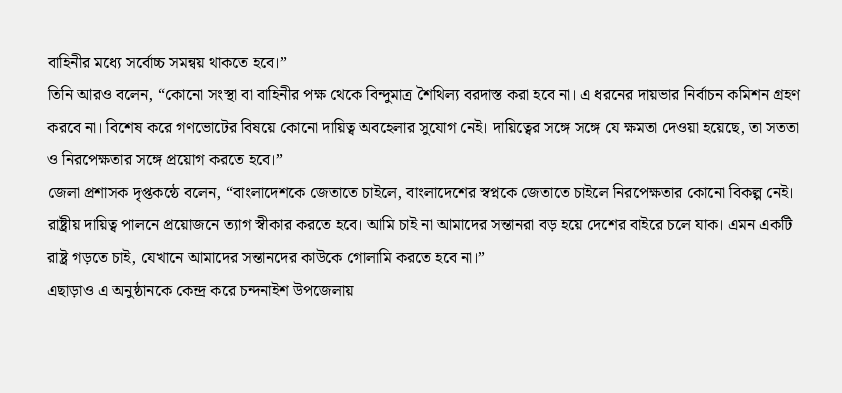বাহিনীর মধ্যে সর্বোচ্চ সমন্বয় থাকতে হবে।”
তিনি আরও বলেন, “কোনো সংস্থা বা বাহিনীর পক্ষ থেকে বিন্দুমাত্র শৈথিল্য বরদাস্ত করা হবে না। এ ধরনের দায়ভার নির্বাচন কমিশন গ্রহণ করবে না। বিশেষ করে গণভোটের বিষয়ে কোনো দায়িত্ব অবহেলার সুযোগ নেই। দায়িত্বের সঙ্গে সঙ্গে যে ক্ষমতা দেওয়া হয়েছে, তা সততা ও নিরপেক্ষতার সঙ্গে প্রয়োগ করতে হবে।”
জেলা প্রশাসক দৃপ্তকন্ঠে বলেন, “বাংলাদেশকে জেতাতে চাইলে, বাংলাদেশের স্বপ্নকে জেতাতে চাইলে নিরপেক্ষতার কোনো বিকল্প নেই। রাষ্ট্রীয় দায়িত্ব পালনে প্রয়োজনে ত্যাগ স্বীকার করতে হবে। আমি চাই না আমাদের সন্তানরা বড় হয়ে দেশের বাইরে চলে যাক। এমন একটি রাষ্ট্র গড়তে চাই, যেখানে আমাদের সন্তানদের কাউকে গোলামি করতে হবে না।”
এছাড়াও এ অনুষ্ঠানকে কেন্দ্র করে চন্দনাইশ উপজেলায়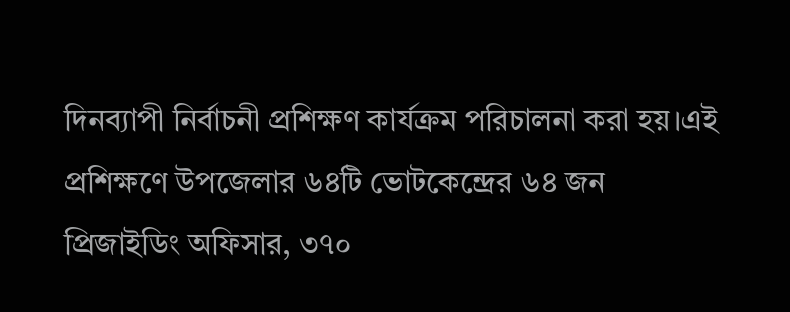দিনব্যাপী নির্বাচনী প্রশিক্ষণ কার্যক্রম পরিচালনা করা হয়।এই প্রশিক্ষণে উপজেলার ৬৪টি ভোটকেন্দ্রের ৬৪ জন প্রিজাইডিং অফিসার, ৩৭০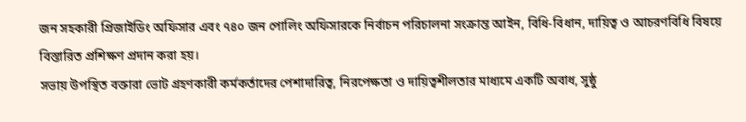জন সহকারী প্রিজাইডিং অফিসার এবং ৭৪০ জন পোলিং অফিসারকে নির্বাচন পরিচালনা সংক্রান্ত আইন, বিধি-বিধান, দায়িত্ব ও আচরণবিধি বিষয়ে বিস্তারিত প্রশিক্ষণ প্রদান করা হয়।
সভায় উপস্থিত বক্তারা ভোট গ্রহণকারী কর্মকর্তাদের পেশাদারিত্ব, নিরপেক্ষতা ও দায়িত্বশীলতার মাধ্যমে একটি অবাধ, সুষ্ঠু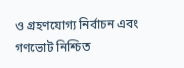ও গ্রহণযোগ্য নির্বাচন এবং গণভোট নিশ্চিত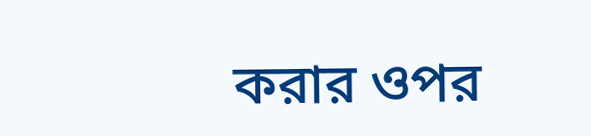করার ওপর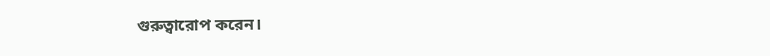গুরুত্বারোপ করেন।